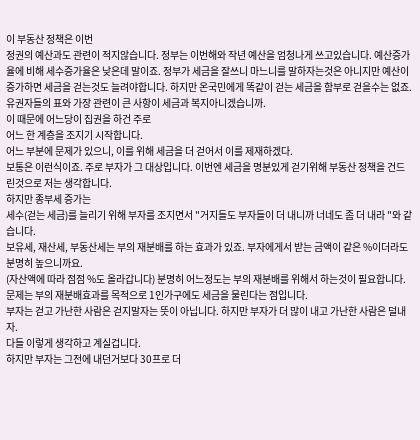이 부동산 정책은 이번
정권의 예산과도 관련이 적지않습니다. 정부는 이번해와 작년 예산을 엄청나게 쓰고있습니다. 예산증가율에 비해 세수증가율은 낮은데 말이죠. 정부가 세금을 잘쓰니 마느니를 말하자는것은 아니지만 예산이 증가하면 세금을 걷는것도 늘려야합니다. 하지만 온국민에게 똑같이 걷는 세금을 함부로 걷을수는 없죠.
유권자들의 표와 가장 관련이 큰 사항이 세금과 복지아니겠습니까.
이 때문에 어느당이 집권을 하건 주로
어느 한 계층을 조지기 시작합니다.
어느 부분에 문제가 있으니, 이를 위해 세금을 더 걷어서 이를 제재하겠다.
보통은 이런식이죠. 주로 부자가 그 대상입니다. 이번엔 세금을 명분있게 걷기위해 부동산 정책을 건드린것으로 저는 생각합니다.
하지만 종부세 증가는
세수(걷는 세금)를 늘리기 위해 부자를 조지면서 "거지들도 부자들이 더 내니까 너네도 좀 더 내라 "와 같습니다.
보유세, 재산세, 부동산세는 부의 재분배를 하는 효과가 있죠. 부자에게서 받는 금액이 같은 %이더라도 분명히 높으니까요.
(자산액에 따라 점점 %도 올라갑니다) 분명히 어느정도는 부의 재분배를 위해서 하는것이 필요합니다.
문제는 부의 재분배효과를 목적으로 1인가구에도 세금을 물린다는 점입니다.
부자는 걷고 가난한 사람은 걷지말자는 뜻이 아닙니다. 하지만 부자가 더 많이 내고 가난한 사람은 덜내자.
다들 이렇게 생각하고 계실겁니다.
하지만 부자는 그전에 내던거보다 30프로 더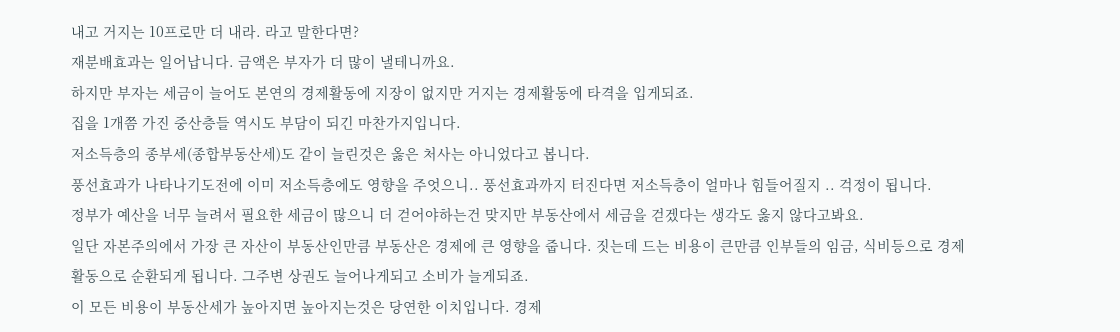내고 거지는 10프로만 더 내라. 라고 말한다면?
재분배효과는 일어납니다. 금액은 부자가 더 많이 낼테니까요.
하지만 부자는 세금이 늘어도 본연의 경제활동에 지장이 없지만 거지는 경제활동에 타격을 입게되죠.
집을 1개쯤 가진 중산층들 역시도 부담이 되긴 마찬가지입니다.
저소득층의 종부세(종합부동산세)도 같이 늘린것은 옳은 처사는 아니었다고 봅니다.
풍선효과가 나타나기도전에 이미 저소득층에도 영향을 주엇으니.. 풍선효과까지 터진다면 저소득층이 얼마나 힘들어질지 .. 걱정이 됩니다.
정부가 예산을 너무 늘려서 필요한 세금이 많으니 더 걷어야하는건 맞지만 부동산에서 세금을 걷겠다는 생각도 옳지 않다고봐요.
일단 자본주의에서 가장 큰 자산이 부동산인만큼 부동산은 경제에 큰 영향을 줍니다. 짓는데 드는 비용이 큰만큼 인부들의 임금, 식비등으로 경제활동으로 순환되게 됩니다. 그주변 상권도 늘어나게되고 소비가 늘게되죠.
이 모든 비용이 부동산세가 높아지면 높아지는것은 당연한 이치입니다. 경제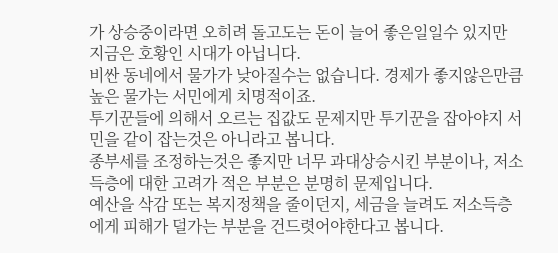가 상승중이라면 오히려 돌고도는 돈이 늘어 좋은일일수 있지만 지금은 호황인 시대가 아닙니다.
비싼 동네에서 물가가 낮아질수는 없습니다. 경제가 좋지않은만큼 높은 물가는 서민에게 치명적이죠.
투기꾼들에 의해서 오르는 집값도 문제지만 투기꾼을 잡아야지 서민을 같이 잡는것은 아니라고 봅니다.
종부세를 조정하는것은 좋지만 너무 과대상승시킨 부분이나, 저소득층에 대한 고려가 적은 부분은 분명히 문제입니다.
예산을 삭감 또는 복지정책을 줄이던지, 세금을 늘려도 저소득층에게 피해가 덜가는 부분을 건드렷어야한다고 봅니다.